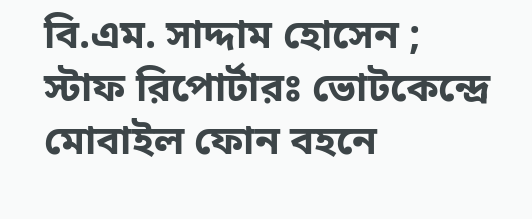বি.এম. সাদ্দাম হোসেন ; স্টাফ রিপোর্টারঃ ভোটকেন্দ্রে মোবাইল ফোন বহনে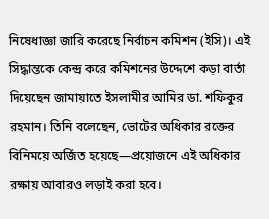নিষেধাজ্ঞা জারি করেছে নির্বাচন কমিশন (ইসি)। এই সিদ্ধান্তকে কেন্দ্র করে কমিশনের উদ্দেশে কড়া বার্তা দিয়েছেন জামায়াতে ইসলামীর আমির ডা. শফিকুর রহমান। তিনি বলেছেন, ভোটের অধিকার রক্তের বিনিময়ে অর্জিত হয়েছে—প্রয়োজনে এই অধিকার রক্ষায় আবারও লড়াই করা হবে।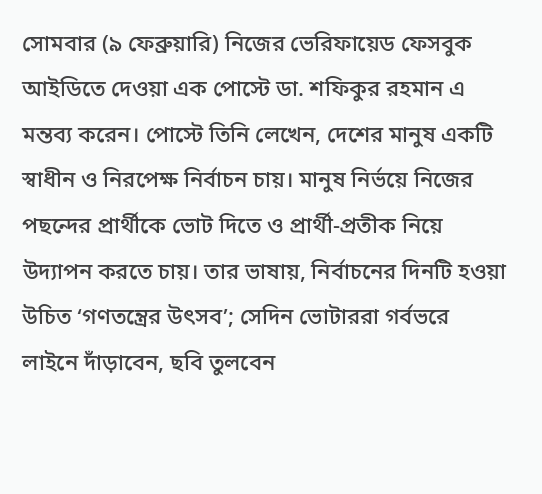সোমবার (৯ ফেব্রুয়ারি) নিজের ভেরিফায়েড ফেসবুক আইডিতে দেওয়া এক পোস্টে ডা. শফিকুর রহমান এ মন্তব্য করেন। পোস্টে তিনি লেখেন, দেশের মানুষ একটি স্বাধীন ও নিরপেক্ষ নির্বাচন চায়। মানুষ নির্ভয়ে নিজের পছন্দের প্রার্থীকে ভোট দিতে ও প্রার্থী-প্রতীক নিয়ে উদ্যাপন করতে চায়। তার ভাষায়, নির্বাচনের দিনটি হওয়া উচিত ‘গণতন্ত্রের উৎসব’; সেদিন ভোটাররা গর্বভরে লাইনে দাঁড়াবেন, ছবি তুলবেন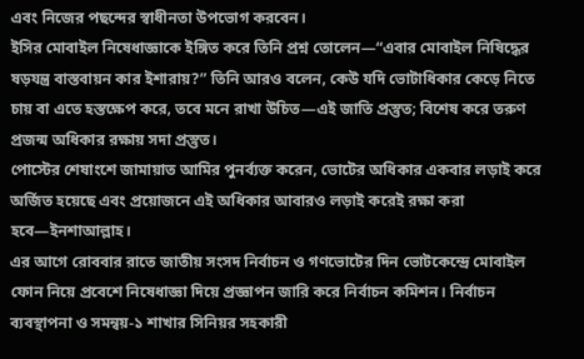এবং নিজের পছন্দের স্বাধীনতা উপভোগ করবেন।
ইসির মোবাইল নিষেধাজ্ঞাকে ইঙ্গিত করে তিনি প্রশ্ন তোলেন—“এবার মোবাইল নিষিদ্ধের ষড়যন্ত্র বাস্তবায়ন কার ইশারায়?” তিনি আরও বলেন, কেউ যদি ভোটাধিকার কেড়ে নিতে চায় বা এতে হস্তক্ষেপ করে, তবে মনে রাখা উচিত—এই জাতি প্রস্তুত; বিশেষ করে তরুণ প্রজন্ম অধিকার রক্ষায় সদা প্রস্তুত।
পোস্টের শেষাংশে জামায়াত আমির পুনর্ব্যক্ত করেন, ভোটের অধিকার একবার লড়াই করে অর্জিত হয়েছে এবং প্রয়োজনে এই অধিকার আবারও লড়াই করেই রক্ষা করা হবে—ইনশাআল্লাহ।
এর আগে রোববার রাতে জাতীয় সংসদ নির্বাচন ও গণভোটের দিন ভোটকেন্দ্রে মোবাইল ফোন নিয়ে প্রবেশে নিষেধাজ্ঞা দিয়ে প্রজ্ঞাপন জারি করে নির্বাচন কমিশন। নির্বাচন ব্যবস্থাপনা ও সমন্বয়-১ শাখার সিনিয়র সহকারী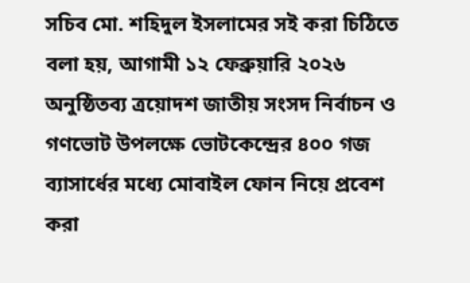সচিব মো. শহিদুল ইসলামের সই করা চিঠিতে বলা হয়, আগামী ১২ ফেব্রুয়ারি ২০২৬ অনুষ্ঠিতব্য ত্রয়োদশ জাতীয় সংসদ নির্বাচন ও গণভোট উপলক্ষে ভোটকেন্দ্রের ৪০০ গজ ব্যাসার্ধের মধ্যে মোবাইল ফোন নিয়ে প্রবেশ করা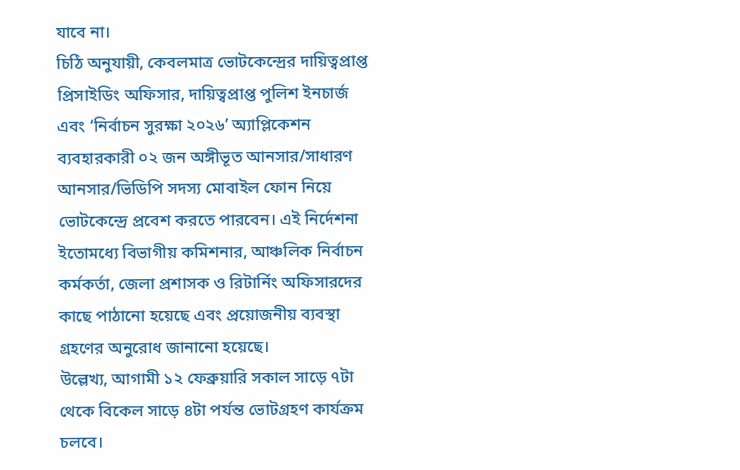যাবে না।
চিঠি অনুযায়ী, কেবলমাত্র ভোটকেন্দ্রের দায়িত্বপ্রাপ্ত প্রিসাইডিং অফিসার, দায়িত্বপ্রাপ্ত পুলিশ ইনচার্জ এবং ‘নির্বাচন সুরক্ষা ২০২৬’ অ্যাপ্লিকেশন ব্যবহারকারী ০২ জন অঙ্গীভূত আনসার/সাধারণ আনসার/ভিডিপি সদস্য মোবাইল ফোন নিয়ে ভোটকেন্দ্রে প্রবেশ করতে পারবেন। এই নির্দেশনা ইতোমধ্যে বিভাগীয় কমিশনার, আঞ্চলিক নির্বাচন কর্মকর্তা, জেলা প্রশাসক ও রিটার্নিং অফিসারদের কাছে পাঠানো হয়েছে এবং প্রয়োজনীয় ব্যবস্থা গ্রহণের অনুরোধ জানানো হয়েছে।
উল্লেখ্য, আগামী ১২ ফেব্রুয়ারি সকাল সাড়ে ৭টা থেকে বিকেল সাড়ে ৪টা পর্যন্ত ভোটগ্রহণ কার্যক্রম চলবে।